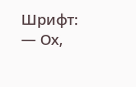Шрифт:
— Ох,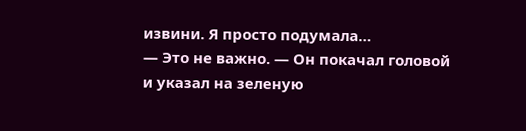извини. Я просто подумала…
— Это не важно. — Он покачал головой и указал на зеленую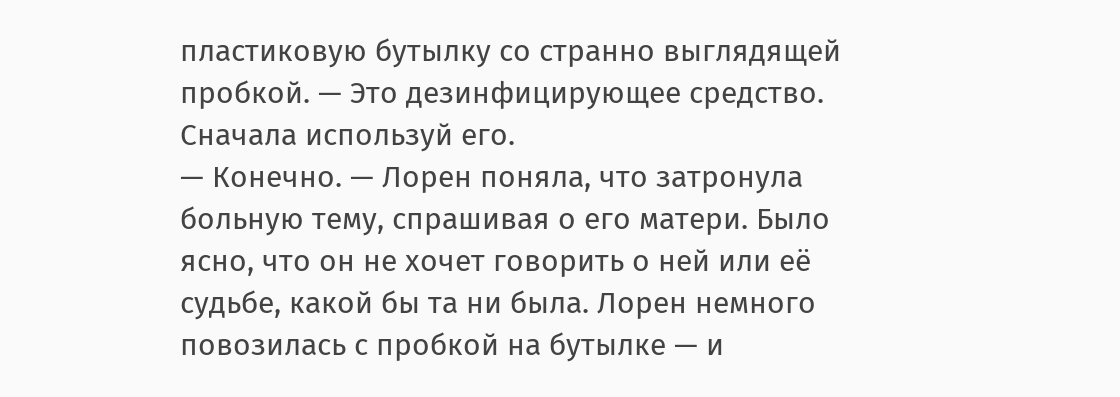пластиковую бутылку со странно выглядящей пробкой. — Это дезинфицирующее средство. Сначала используй его.
— Конечно. — Лорен поняла, что затронула больную тему, спрашивая о его матери. Было ясно, что он не хочет говорить о ней или её судьбе, какой бы та ни была. Лорен немного повозилась с пробкой на бутылке — и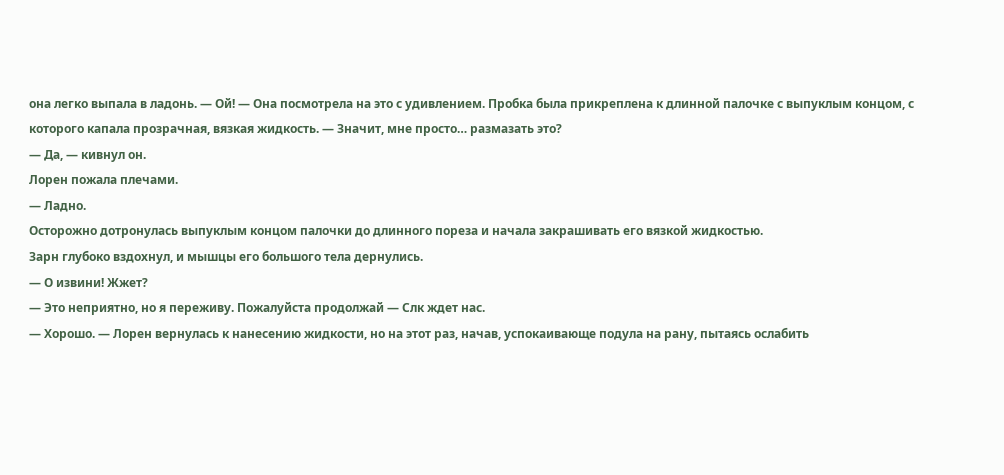она легко выпала в ладонь. — Ой! — Она посмотрела на это с удивлением. Пробка была прикреплена к длинной палочке с выпуклым концом, с которого капала прозрачная, вязкая жидкость. — Значит, мне просто… размазать это?
— Да, — кивнул он.
Лорен пожала плечами.
— Ладно.
Осторожно дотронулась выпуклым концом палочки до длинного пореза и начала закрашивать его вязкой жидкостью.
Зарн глубоко вздохнул, и мышцы его большого тела дернулись.
— О извини! Жжет?
— Это неприятно, но я переживу. Пожалуйста продолжай — Слк ждет нас.
— Хорошо. — Лорен вернулась к нанесению жидкости, но на этот раз, начав, успокаивающе подула на рану, пытаясь ослабить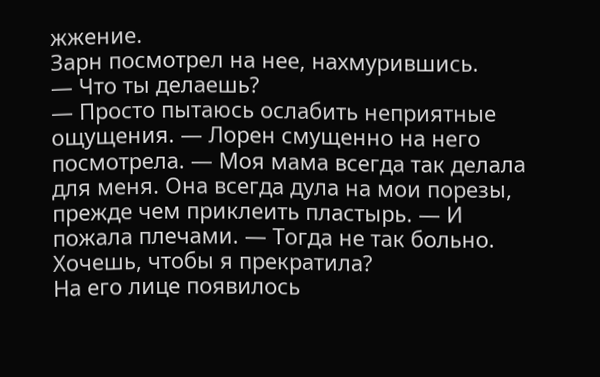жжение.
Зарн посмотрел на нее, нахмурившись.
— Что ты делаешь?
— Просто пытаюсь ослабить неприятные ощущения. — Лорен смущенно на него посмотрела. — Моя мама всегда так делала для меня. Она всегда дула на мои порезы, прежде чем приклеить пластырь. — И пожала плечами. — Тогда не так больно. Хочешь, чтобы я прекратила?
На его лице появилось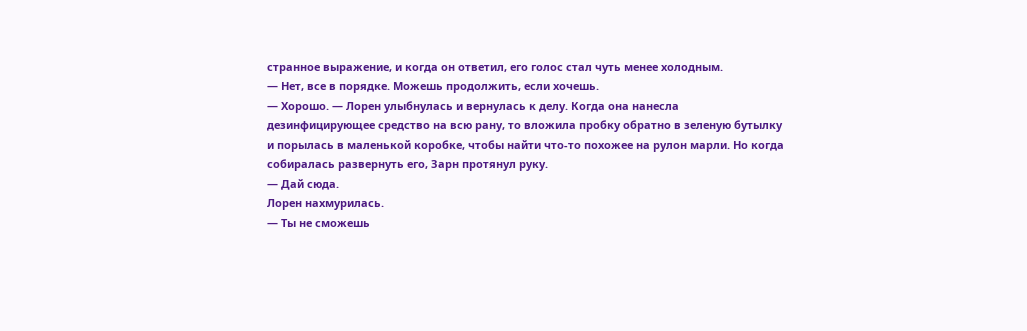странное выражение, и когда он ответил, его голос стал чуть менее холодным.
— Нет, все в порядке. Можешь продолжить, если хочешь.
— Хорошо. — Лорен улыбнулась и вернулась к делу. Когда она нанесла дезинфицирующее средство на всю рану, то вложила пробку обратно в зеленую бутылку и порылась в маленькой коробке, чтобы найти что-то похожее на рулон марли. Но когда собиралась развернуть его, Зарн протянул руку.
— Дай сюда.
Лорен нахмурилась.
— Ты не сможешь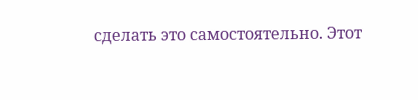сделать это самостоятельно. Этот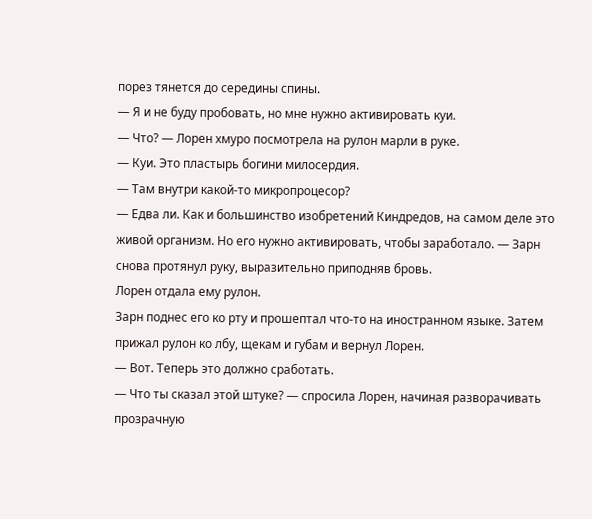порез тянется до середины спины.
— Я и не буду пробовать, но мне нужно активировать куи.
— Что? — Лорен хмуро посмотрела на рулон марли в руке.
— Куи. Это пластырь богини милосердия.
— Там внутри какой-то микропроцесор?
— Едва ли. Как и большинство изобретений Киндредов, на самом деле это живой организм. Но его нужно активировать, чтобы заработало. — Зарн снова протянул руку, выразительно приподняв бровь.
Лорен отдала ему рулон.
Зарн поднес его ко рту и прошептал что-то на иностранном языке. Затем прижал рулон ко лбу, щекам и губам и вернул Лорен.
— Вот. Теперь это должно сработать.
— Что ты сказал этой штуке? — спросила Лорен, начиная разворачивать прозрачную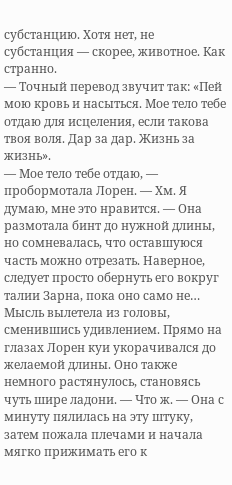субстанцию. Хотя нет, не субстанция — скорее, животное. Как странно.
— Точный перевод звучит так: «Пей мою кровь и насыться. Мое тело тебе отдаю для исцеления, если такова твоя воля. Дар за дар. Жизнь за жизнь».
— Мое тело тебе отдаю, — пробормотала Лорен. — Хм. Я думаю, мне это нравится. — Она размотала бинт до нужной длины, но сомневалась, что оставшуюся часть можно отрезать. Наверное, следует просто обернуть его вокруг талии Зарна, пока оно само не… Мысль вылетела из головы, сменившись удивлением. Прямо на глазах Лорен куи укорачивался до желаемой длины. Оно также немного растянулось, становясь чуть шире ладони. — Что ж. — Она с минуту пялилась на эту штуку, затем пожала плечами и начала мягко прижимать его к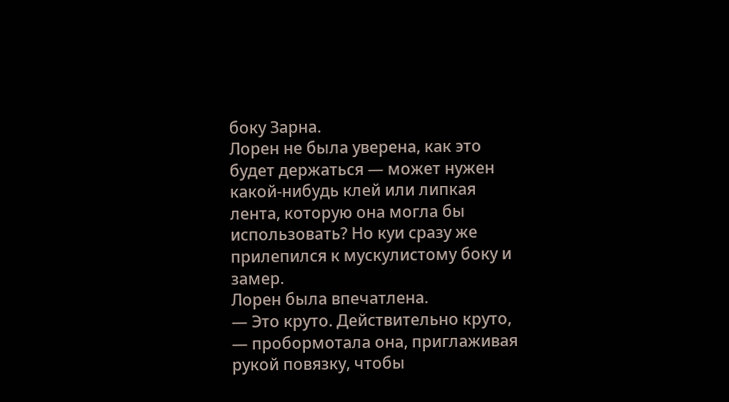боку Зарна.
Лорен не была уверена, как это будет держаться — может нужен какой-нибудь клей или липкая лента, которую она могла бы использовать? Но куи сразу же прилепился к мускулистому боку и замер.
Лорен была впечатлена.
— Это круто. Действительно круто, — пробормотала она, приглаживая рукой повязку, чтобы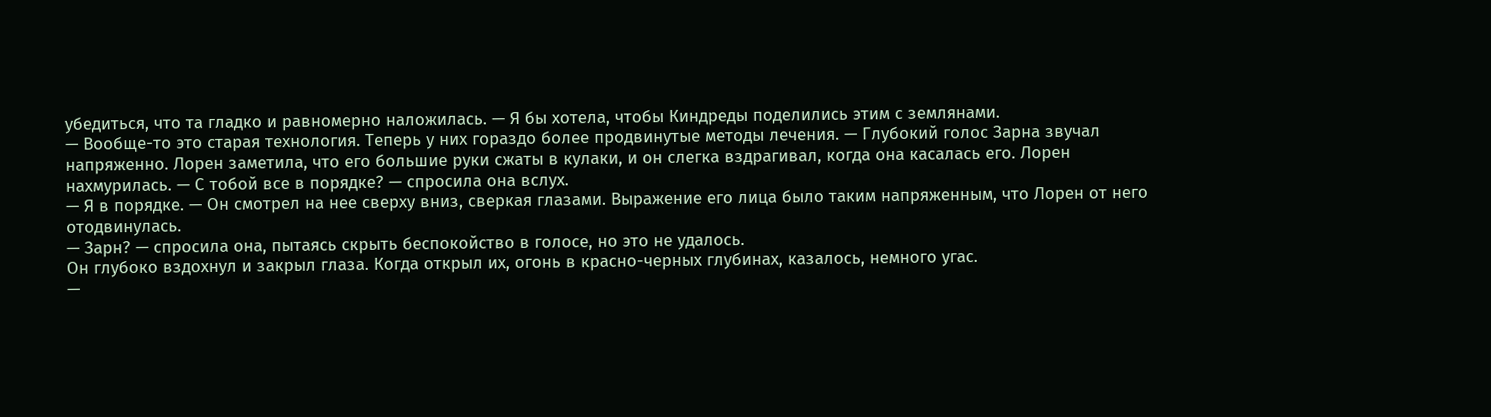убедиться, что та гладко и равномерно наложилась. — Я бы хотела, чтобы Киндреды поделились этим с землянами.
— Вообще-то это старая технология. Теперь у них гораздо более продвинутые методы лечения. — Глубокий голос Зарна звучал напряженно. Лорен заметила, что его большие руки сжаты в кулаки, и он слегка вздрагивал, когда она касалась его. Лорен нахмурилась. — С тобой все в порядке? — спросила она вслух.
— Я в порядке. — Он смотрел на нее сверху вниз, сверкая глазами. Выражение его лица было таким напряженным, что Лорен от него отодвинулась.
— Зарн? — спросила она, пытаясь скрыть беспокойство в голосе, но это не удалось.
Он глубоко вздохнул и закрыл глаза. Когда открыл их, огонь в красно-черных глубинах, казалось, немного угас.
—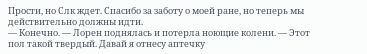Прости, но Слк ждет. Спасибо за заботу о моей ране, но теперь мы действительно должны идти.
— Конечно. — Лорен поднялась и потерла ноющие колени. — Этот пол такой твердый. Давай я отнесу аптечку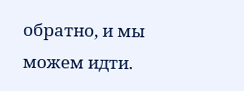обратно, и мы можем идти.